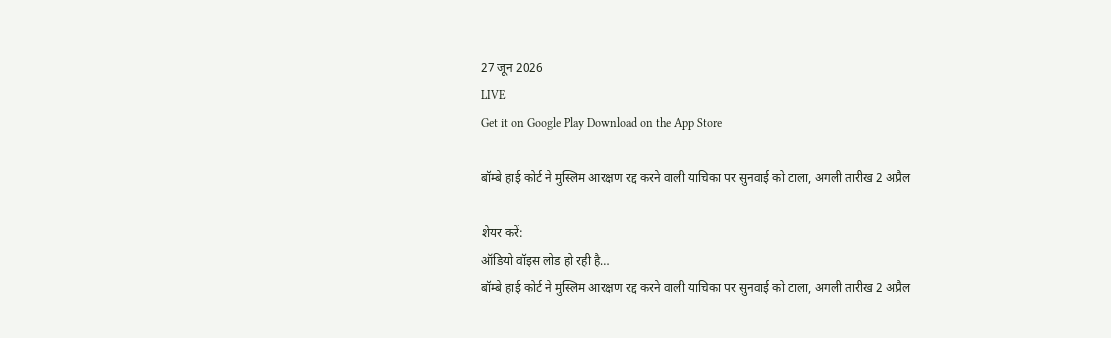27 जून 2026
LIVE
Get it on Google Play Download on the App Store

बॉम्बे हाई कोर्ट ने मुस्लिम आरक्षण रद्द करने वाली याचिका पर सुनवाई को टाला, अगली तारीख 2 अप्रैल

शेयर करें:
ऑडियो वॉइस लोड हो रही है…
बॉम्बे हाई कोर्ट ने मुस्लिम आरक्षण रद्द करने वाली याचिका पर सुनवाई को टाला, अगली तारीख 2 अप्रैल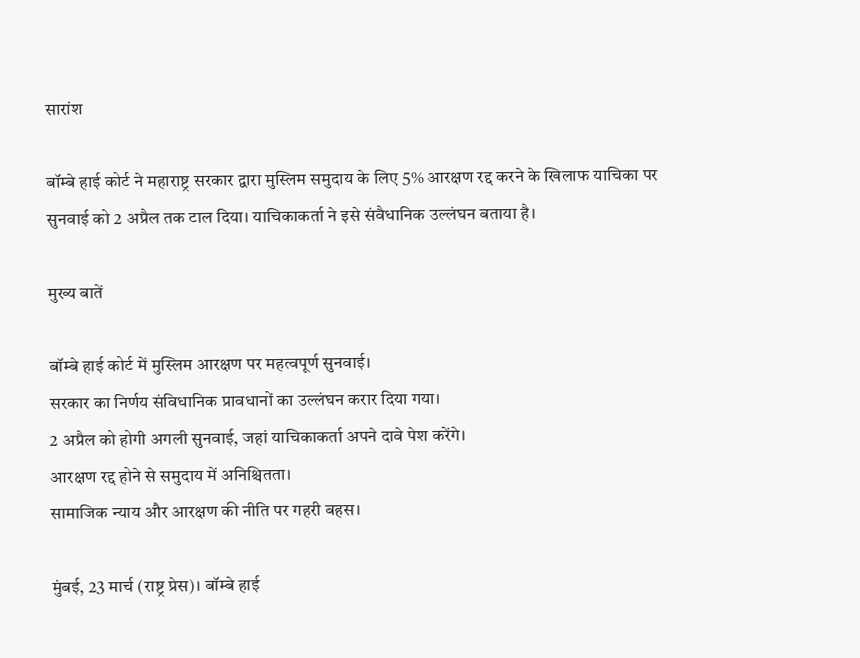सारांश

बॉम्बे हाई कोर्ट ने महाराष्ट्र सरकार द्वारा मुस्लिम समुदाय के लिए 5% आरक्षण रद्द करने के खिलाफ याचिका पर सुनवाई को 2 अप्रैल तक टाल दिया। याचिकाकर्ता ने इसे संवैधानिक उल्लंघन बताया है।

मुख्य बातें

बॉम्बे हाई कोर्ट में मुस्लिम आरक्षण पर महत्वपूर्ण सुनवाई।
सरकार का निर्णय संविधानिक प्रावधानों का उल्लंघन करार दिया गया।
2 अप्रैल को होगी अगली सुनवाई, जहां याचिकाकर्ता अपने दावे पेश करेंगे।
आरक्षण रद्द होने से समुदाय में अनिश्चितता।
सामाजिक न्याय और आरक्षण की नीति पर गहरी बहस।

मुंबई, 23 मार्च (राष्ट्र प्रेस)। बॉम्बे हाई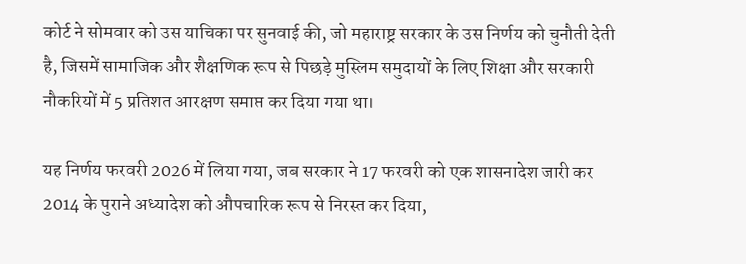कोर्ट ने सोमवार को उस याचिका पर सुनवाई की, जो महाराष्ट्र सरकार के उस निर्णय को चुनौती देती है, जिसमें सामाजिक और शैक्षणिक रूप से पिछड़े मुस्लिम समुदायों के लिए शिक्षा और सरकारी नौकरियों में 5 प्रतिशत आरक्षण समाप्त कर दिया गया था।

यह निर्णय फरवरी 2026 में लिया गया, जब सरकार ने 17 फरवरी को एक शासनादेश जारी कर 2014 के पुराने अध्यादेश को औपचारिक रूप से निरस्त कर दिया,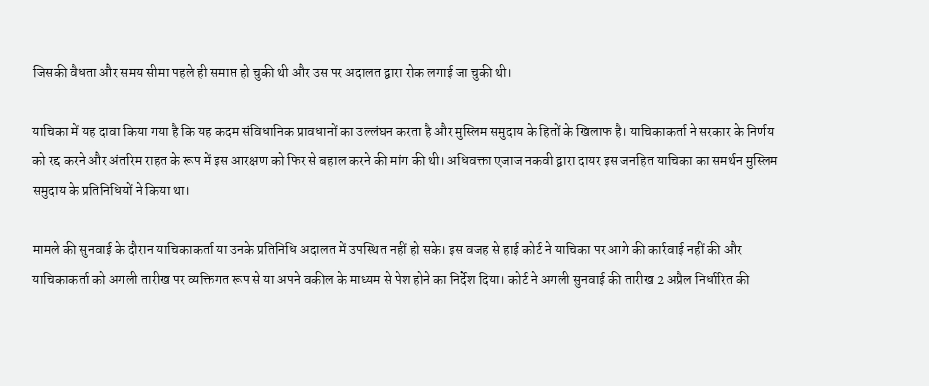जिसकी वैधता और समय सीमा पहले ही समाप्त हो चुकी थी और उस पर अदालत द्वारा रोक लगाई जा चुकी थी।

याचिका में यह दावा किया गया है कि यह कदम संविधानिक प्रावधानों का उल्लंघन करता है और मुस्लिम समुदाय के हितों के खिलाफ है। याचिकाकर्ता ने सरकार के निर्णय को रद्द करने और अंतरिम राहत के रूप में इस आरक्षण को फिर से बहाल करने की मांग की थी। अधिवक्ता एजाज नकवी द्वारा दायर इस जनहित याचिका का समर्थन मुस्लिम समुदाय के प्रतिनिधियों ने किया था।

मामले की सुनवाई के दौरान याचिकाकर्ता या उनके प्रतिनिधि अदालत में उपस्थित नहीं हो सके। इस वजह से हाई कोर्ट ने याचिका पर आगे की कार्रवाई नहीं की और याचिकाकर्ता को अगली तारीख पर व्यक्तिगत रूप से या अपने वकील के माध्यम से पेश होने का निर्देश दिया। कोर्ट ने अगली सुनवाई की तारीख 2 अप्रैल निर्धारित की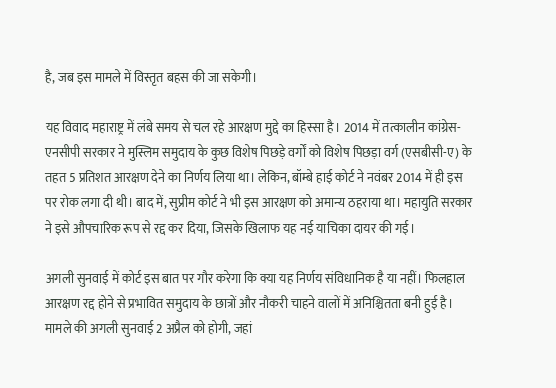है, जब इस मामले में विस्तृत बहस की जा सकेगी।

यह विवाद महाराष्ट्र में लंबे समय से चल रहे आरक्षण मुद्दे का हिस्सा है। 2014 में तत्कालीन कांग्रेस-एनसीपी सरकार ने मुस्लिम समुदाय के कुछ विशेष पिछड़े वर्गों को विशेष पिछड़ा वर्ग (एसबीसी-ए) के तहत 5 प्रतिशत आरक्षण देने का निर्णय लिया था। लेकिन, बॉम्बे हाई कोर्ट ने नवंबर 2014 में ही इस पर रोक लगा दी थी। बाद में, सुप्रीम कोर्ट ने भी इस आरक्षण को अमान्य ठहराया था। महायुति सरकार ने इसे औपचारिक रूप से रद्द कर दिया, जिसके खिलाफ यह नई याचिका दायर की गई।

अगली सुनवाई में कोर्ट इस बात पर गौर करेगा कि क्या यह निर्णय संविधानिक है या नहीं। फिलहाल आरक्षण रद्द होने से प्रभावित समुदाय के छात्रों और नौकरी चाहने वालों में अनिश्चितता बनी हुई है। मामले की अगली सुनवाई 2 अप्रैल को होगी, जहां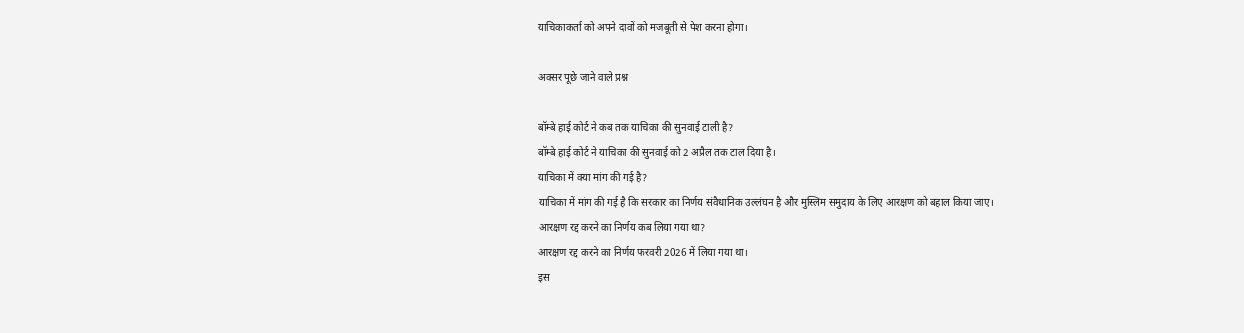याचिकाकर्ता को अपने दावों को मजबूती से पेश करना होगा।

अक्सर पूछे जाने वाले प्रश्न

बॉम्बे हाई कोर्ट ने कब तक याचिका की सुनवाई टाली है?
बॉम्बे हाई कोर्ट ने याचिका की सुनवाई को 2 अप्रैल तक टाल दिया है।
याचिका में क्या मांग की गई है?
याचिका में मांग की गई है कि सरकार का निर्णय संवैधानिक उल्लंघन है और मुस्लिम समुदाय के लिए आरक्षण को बहाल किया जाए।
आरक्षण रद्द करने का निर्णय कब लिया गया था?
आरक्षण रद्द करने का निर्णय फरवरी 2026 में लिया गया था।
इस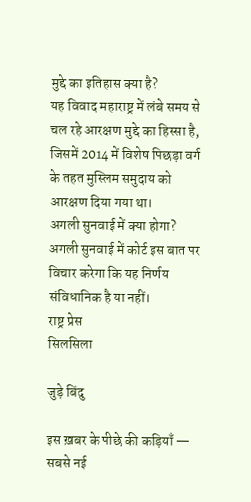मुद्दे का इतिहास क्या है?
यह विवाद महाराष्ट्र में लंबे समय से चल रहे आरक्षण मुद्दे का हिस्सा है, जिसमें 2014 में विशेष पिछड़ा वर्ग के तहत मुस्लिम समुदाय को आरक्षण दिया गया था।
अगली सुनवाई में क्या होगा?
अगली सुनवाई में कोर्ट इस बात पर विचार करेगा कि यह निर्णय संविधानिक है या नहीं।
राष्ट्र प्रेस
सिलसिला

जुड़े बिंदु

इस ख़बर के पीछे की कड़ियाँ — सबसे नई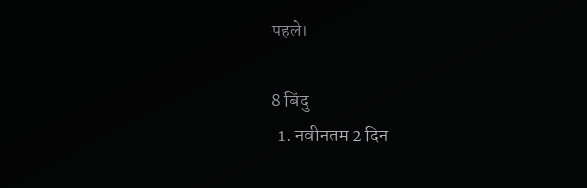पहले।

8 बिंदु
  1. नवीनतम 2 दिन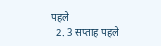पहले
  2. 3 सप्ताह पहले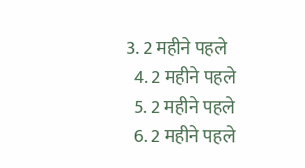3. 2 महीने पहले
  4. 2 महीने पहले
  5. 2 महीने पहले
  6. 2 महीने पहले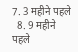7. 3 महीने पहले
  8. 9 महीने पहले